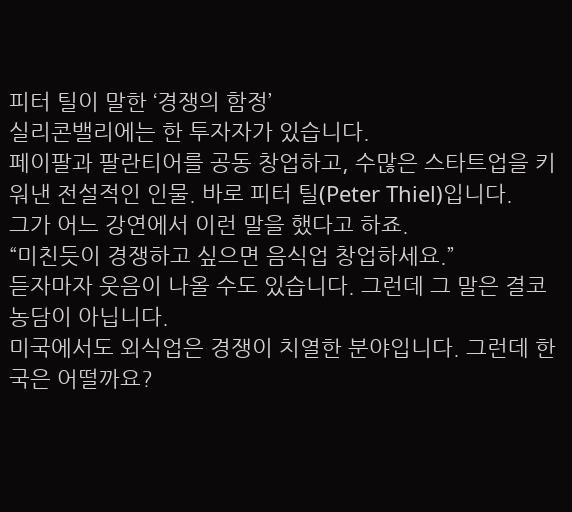피터 틸이 말한 ‘경쟁의 함정’
실리콘밸리에는 한 투자자가 있습니다.
페이팔과 팔란티어를 공동 창업하고, 수많은 스타트업을 키워낸 전설적인 인물. 바로 피터 틸(Peter Thiel)입니다.
그가 어느 강연에서 이런 말을 했다고 하죠.
“미친듯이 경쟁하고 싶으면 음식업 창업하세요.”
듣자마자 웃음이 나올 수도 있습니다. 그런데 그 말은 결코 농담이 아닙니다.
미국에서도 외식업은 경쟁이 치열한 분야입니다. 그런데 한국은 어떨까요?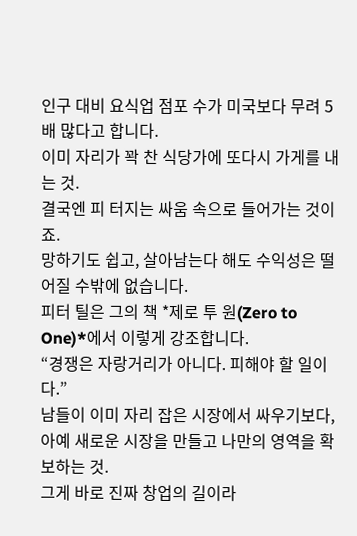인구 대비 요식업 점포 수가 미국보다 무려 5배 많다고 합니다.
이미 자리가 꽉 찬 식당가에 또다시 가게를 내는 것.
결국엔 피 터지는 싸움 속으로 들어가는 것이죠.
망하기도 쉽고, 살아남는다 해도 수익성은 떨어질 수밖에 없습니다.
피터 틸은 그의 책 *제로 투 원(Zero to One)*에서 이렇게 강조합니다.
“경쟁은 자랑거리가 아니다. 피해야 할 일이다.”
남들이 이미 자리 잡은 시장에서 싸우기보다,
아예 새로운 시장을 만들고 나만의 영역을 확보하는 것.
그게 바로 진짜 창업의 길이라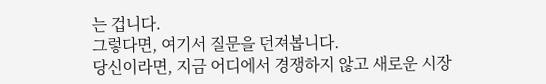는 겁니다.
그렇다면, 여기서 질문을 던져봅니다.
당신이라면, 지금 어디에서 경쟁하지 않고 새로운 시장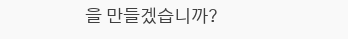을 만들겠습니까?